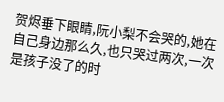贺烬垂下眼睛,阮小梨不会哭的,她在自己身边那么久,也只哭过两次,一次是孩子没了的时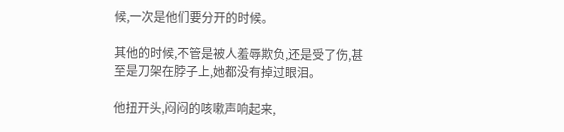候,一次是他们要分开的时候。

其他的时候,不管是被人羞辱欺负,还是受了伤,甚至是刀架在脖子上,她都没有掉过眼泪。

他扭开头,闷闷的咳嗽声响起来,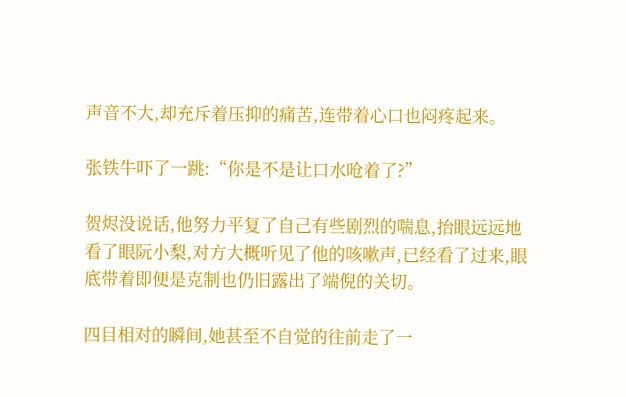声音不大,却充斥着压抑的痛苦,连带着心口也闷疼起来。

张铁牛吓了一跳:“你是不是让口水呛着了?”

贺烬没说话,他努力平复了自己有些剧烈的喘息,抬眼远远地看了眼阮小梨,对方大概听见了他的咳嗽声,已经看了过来,眼底带着即便是克制也仍旧露出了端倪的关切。

四目相对的瞬间,她甚至不自觉的往前走了一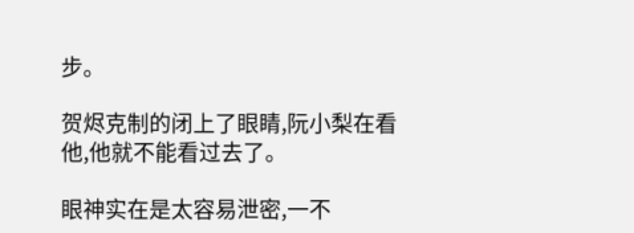步。

贺烬克制的闭上了眼睛,阮小梨在看他,他就不能看过去了。

眼神实在是太容易泄密,一不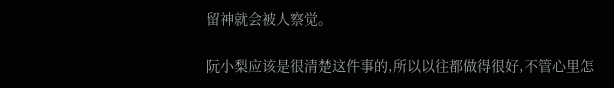留神就会被人察觉。

阮小梨应该是很清楚这件事的,所以以往都做得很好,不管心里怎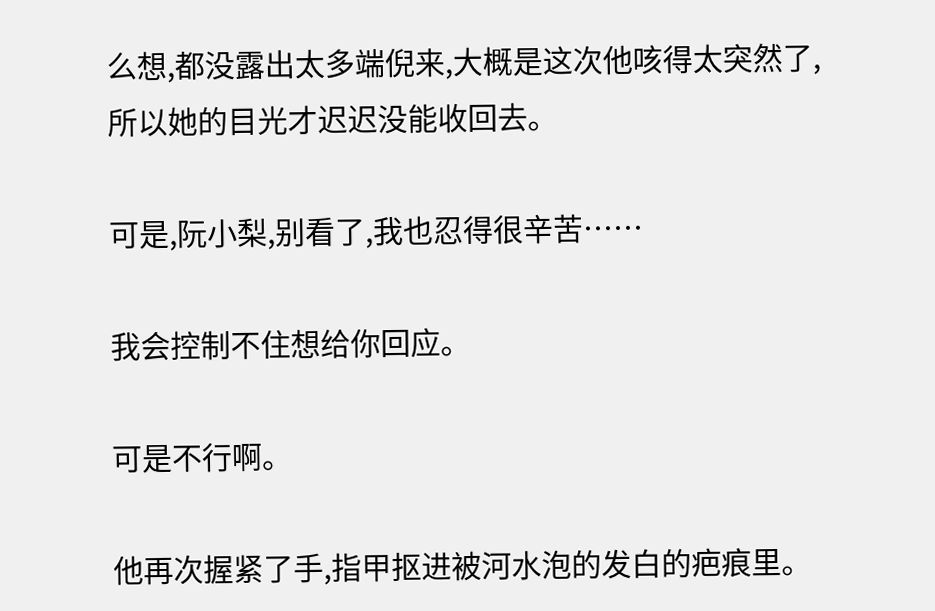么想,都没露出太多端倪来,大概是这次他咳得太突然了,所以她的目光才迟迟没能收回去。

可是,阮小梨,别看了,我也忍得很辛苦……

我会控制不住想给你回应。

可是不行啊。

他再次握紧了手,指甲抠进被河水泡的发白的疤痕里。